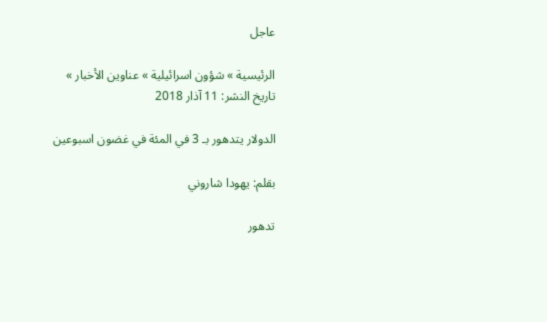عاجل

الرئيسية » شؤون اسرائيلية » عناوين الأخبار »
تاريخ النشر: 11 آذار 2018

الدولار يتدهور بـ 3 في المئة في غضون اسبوعين

بقلم: يهودا شاروني

تدهور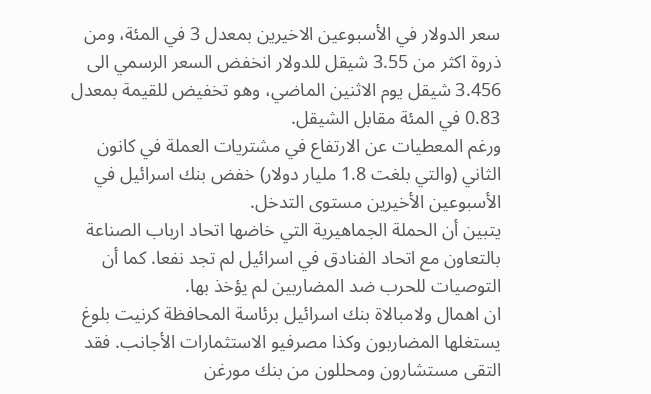سعر الدولار في الأسبوعين الاخيرين بمعدل 3 في المئة، ومن ذروة اكثر من 3.55 شيقل للدولار انخفض السعر الرسمي الى 3.456 شيقل يوم الاثنين الماضي، وهو تخفيض للقيمة بمعدل 0.83 في المئة مقابل الشيقل.
ورغم المعطيات عن الارتفاع في مشتريات العملة في كانون الثاني (والتي بلغت 1.8 مليار دولار) خفض بنك اسرائيل في الأسبوعين الأخيرين مستوى التدخل.
يتبين أن الحملة الجماهيرية التي خاضها اتحاد ارباب الصناعة بالتعاون مع اتحاد الفنادق في اسرائيل لم تجد نفعا. كما أن التوصيات للحرب ضد المضاربين لم يؤخذ بها.
ان اهمال ولامبالاة بنك اسرائيل برئاسة المحافظة كرنيت بلوغ يستغلها المضاربون وكذا مصرفيو الاستثمارات الأجانب. فقد التقى مستشارون ومحللون من بنك مورغن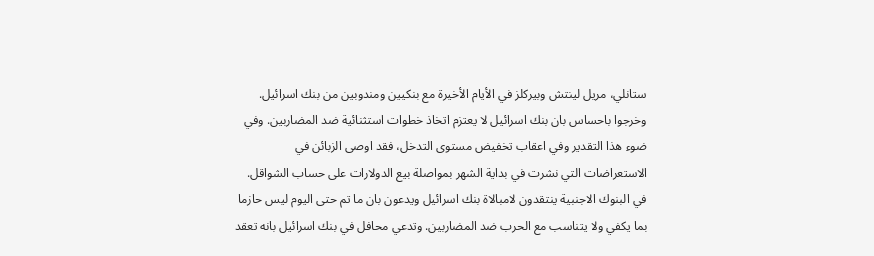ستانلي، مريل لينتش وبيركلز في الأيام الأخيرة مع بنكيين ومندوبين من بنك اسرائيل. وخرجوا باحساس بان بنك اسرائيل لا يعتزم اتخاذ خطوات استثنائية ضد المضاربين. وفي ضوء هذا التقدير وفي اعقاب تخفيض مستوى التدخل، فقد اوصى الزبائن في الاستعراضات التي نشرت في بداية الشهر بمواصلة بيع الدولارات على حساب الشواقل.
في البنوك الاجنبية ينتقدون لامبالاة بنك اسرائيل ويدعون بان ما تم حتى اليوم ليس حازما بما يكفي ولا يتناسب مع الحرب ضد المضاربين. وتدعي محافل في بنك اسرائيل بانه تعقد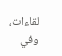لقاءات، وفي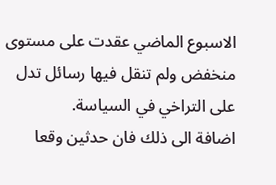الاسبوع الماضي عقدت على مستوى منخفض ولم تنقل فيها رسائل تدل على التراخي في السياسة.
اضافة الى ذلك فان حدثين وقعا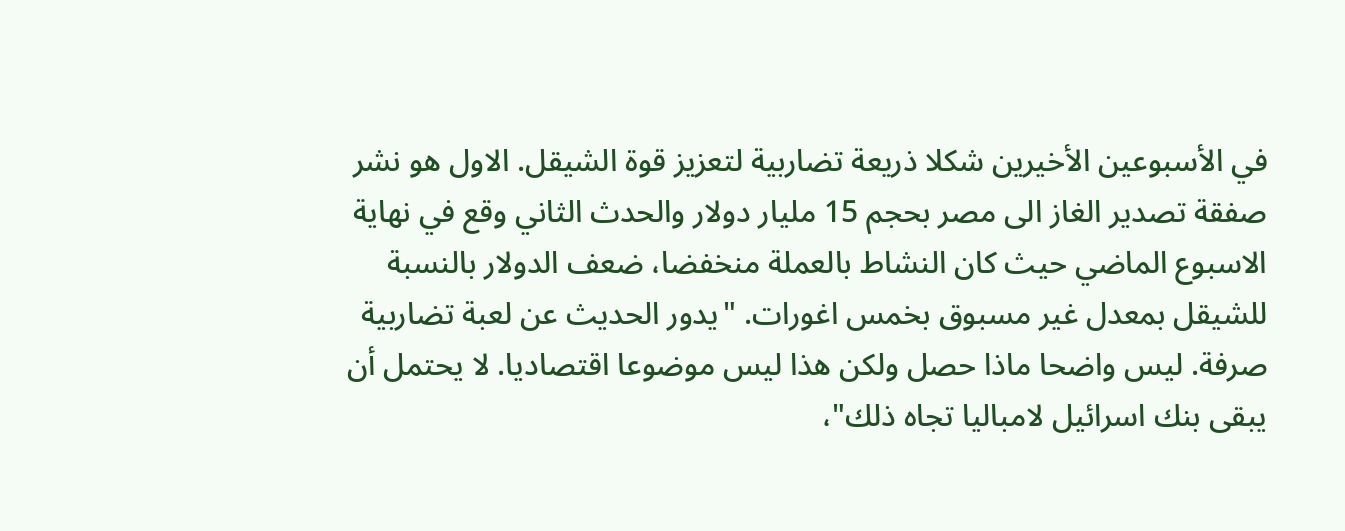في الأسبوعين الأخيرين شكلا ذريعة تضاربية لتعزيز قوة الشيقل. الاول هو نشر صفقة تصدير الغاز الى مصر بحجم 15 مليار دولار والحدث الثاني وقع في نهاية الاسبوع الماضي حيث كان النشاط بالعملة منخفضا، ضعف الدولار بالنسبة للشيقل بمعدل غير مسبوق بخمس اغورات. "يدور الحديث عن لعبة تضاربية صرفة. ليس واضحا ماذا حصل ولكن هذا ليس موضوعا اقتصاديا. لا يحتمل أن يبقى بنك اسرائيل لامباليا تجاه ذلك"،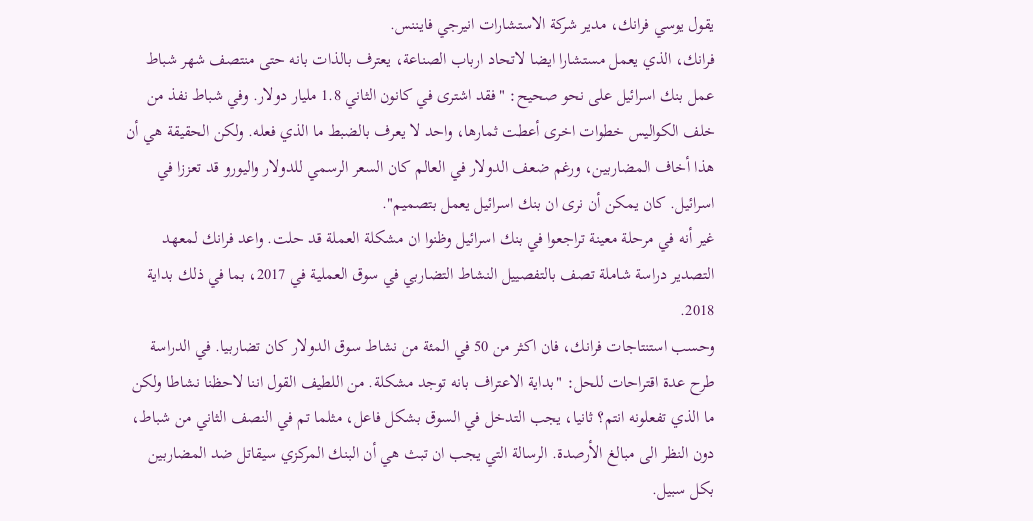يقول يوسي فرانك، مدير شركة الاستشارات انيرجي فايننس.
فرانك، الذي يعمل مستشارا ايضا لاتحاد ارباب الصناعة، يعترف بالذات بانه حتى منتصف شهر شباط عمل بنك اسرائيل على نحو صحيح: "فقد اشترى في كانون الثاني 1.8 مليار دولار. وفي شباط نفذ من خلف الكواليس خطوات اخرى أعطت ثمارها، واحد لا يعرف بالضبط ما الذي فعله. ولكن الحقيقة هي أن هذا أخاف المضاربين، ورغم ضعف الدولار في العالم كان السعر الرسمي للدولار واليورو قد تعززا في اسرائيل. كان يمكن أن نرى ان بنك اسرائيل يعمل بتصميم".
غير أنه في مرحلة معينة تراجعوا في بنك اسرائيل وظنوا ان مشكلة العملة قد حلت. واعد فرانك لمعهد التصدير دراسة شاملة تصف بالتفصييل النشاط التضاربي في سوق العملية في 2017، بما في ذلك بداية 2018.
وحسب استنتاجات فرانك، فان اكثر من 50 في المئة من نشاط سوق الدولار كان تضاربيا. في الدراسة طرح عدة اقتراحات للحل: "بداية الاعتراف بانه توجد مشكلة. من اللطيف القول اننا لاحظنا نشاطا ولكن ما الذي تفعلونه انتم؟ ثانيا، يجب التدخل في السوق بشكل فاعل، مثلما تم في النصف الثاني من شباط، دون النظر الى مبالغ الأرصدة. الرسالة التي يجب ان تبث هي أن البنك المركزي سيقاتل ضد المضاربين بكل سبيل.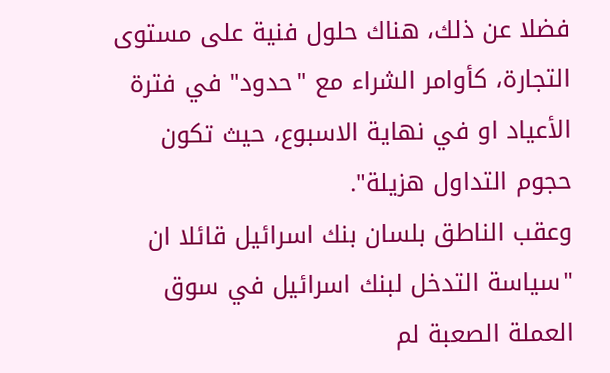فضلا عن ذلك، هناك حلول فنية على مستوى التجارة، كأوامر الشراء مع "حدود" في فترة الأعياد او في نهاية الاسبوع، حيث تكون حجوم التداول هزيلة".
وعقب الناطق بلسان بنك اسرائيل قائلا ان "سياسة التدخل لبنك اسرائيل في سوق العملة الصعبة لم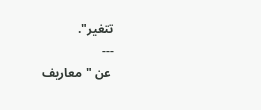تتغير".
---
 عن "معاريف